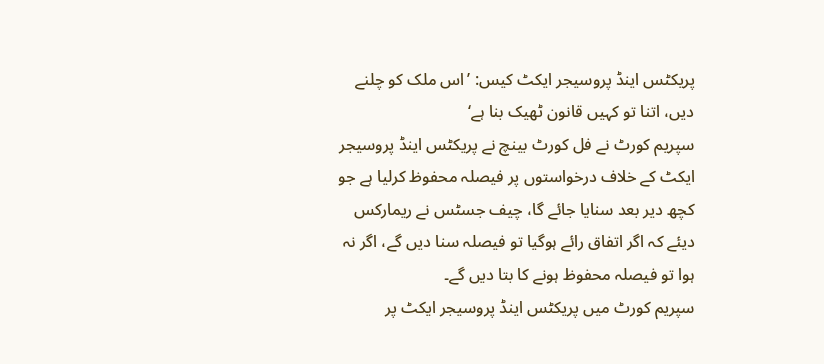پریکٹس اینڈ پروسیجر ایکٹ کیس: ’اس ملک کو چلنے دیں، اتنا تو کہیں قانون ٹھیک بنا ہے‘
سپریم کورٹ نے فل کورٹ بینچ نے پریکٹس اینڈ پروسیجر ایکٹ کے خلاف درخواستوں پر فیصلہ محفوظ کرلیا ہے جو کچھ دیر بعد سنایا جائے گا، چیف جسٹس نے ریمارکس دیئے کہ اگر اتفاق رائے ہوگیا تو فیصلہ سنا دیں گے، اگر نہ ہوا تو فیصلہ محفوظ ہونے کا بتا دیں گے۔
سپریم کورٹ میں پریکٹس اینڈ پروسیجر ایکٹ پر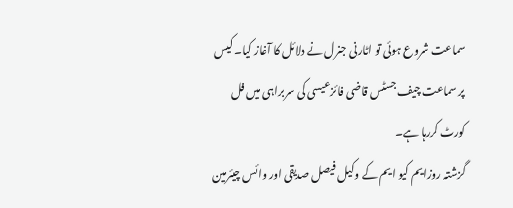سماعت شروع ہوئی تو اٹارنی جنرل نے دلائل کا آغاز کیا۔ کیس پر سماعت چیف جسٹس قاضی فائزعیسی کی سربراہی میں فل کورٹ کررہا ہے۔
گزشتہ روزایم کیو ایم کے وکیل فیصل صدیقی اور وائس چیئرمین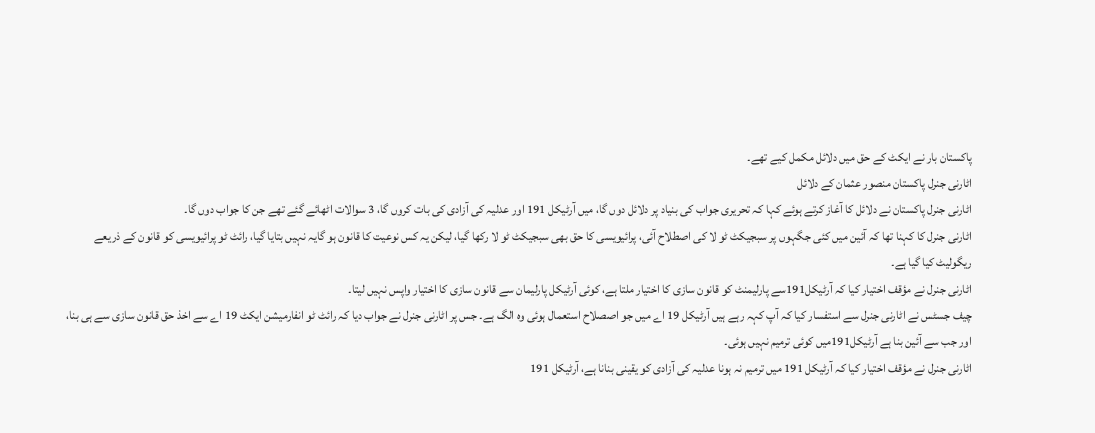پاکستان بار نے ایکٹ کے حق میں دلائل مکمل کیے تھے۔
اٹارنی جنرل پاکستان منصور عثمان کے دلائل
اٹارنی جنرل پاکستان نے دلائل کا آغاز کرتے ہوئے کہا کہ تحریری جواب کی بنیاد پر دلائل دوں گا، میں آرٹیکل 191 اور عدلیہ کی آزادی کی بات کروں گا، 3 سوالات اٹھائے گئے تھے جن کا جواب دوں گا۔
اٹارنی جنرل کا کہنا تھا کہ آئین میں کئی جگہوں پر سبجیکٹ ٹو لا کی اصطلاح آئی، پرائیویسی کا حق بھی سبجیکٹ ٹو لا رکھا گیا، لیکن یہ کس نوعیت کا قانون ہو گایہ نہیں بتایا گیا، رائٹ ٹو پرائیویسی کو قانون کے ذریعے ریگولیٹ کیا گیا ہے۔
اٹارنی جنرل نے مؤقف اختیار کیا کہ آرٹیکل191سے پارلیمنٹ کو قانون سازی کا اختیار ملتا ہے، کوئی آرٹیکل پارلیمان سے قانون سازی کا اختیار واپس نہیں لیتا۔
چیف جسٹس نے اٹارنی جنرل سے استفسار کیا کہ آپ کہہ رہے ہیں آرٹیکل 19 اے میں جو اصصلاح استعمال ہوئی وہ الگ ہے۔ جس پر اٹارنی جنرل نے جواب دیا کہ رائٹ ٹو انفارمیشن ایکٹ 19 اے سے اخذ حق قانون سازی سے ہی بنا، اور جب سے آئین بنا ہے آرٹیکل191میں کوئی ترمیم نہیں ہوئی۔
اٹارنی جنرل نے مؤقف اختیار کیا کہ آرٹیکل 191 میں ترمیم نہ ہونا عدلیہ کی آزادی کو یقینی بنانا ہے، آرٹیکل 191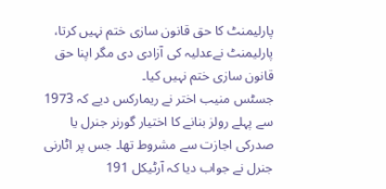پارلیمنٹ کا حق قانون سازی ختم نہیں کرتا، پارلیمنٹ نےعدلیہ کی آزادی دی مگر اپنا حق قانون سازی ختم نہیں کیا۔
جسٹس منیب اختر نے ریمارکس دیے کہ 1973 سے پہلے رولز بنانے کا اختیار گورنر جنرل یا صدرکی اجازت سے مشروط تھا۔ جس پر اٹارنی جنرل نے جواب دیا کہ آرٹیکل 191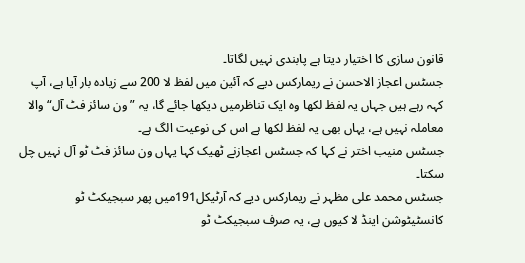قانون سازی کا اختیار دیتا ہے پابندی نہیں لگاتا۔
جسٹس اعجاز الاحسن نے ریمارکس دیے کہ آئین میں لفظ لا 200 سے زیادہ بار آیا ہے، آپ کہہ رہے ہیں جہاں یہ لفظ لکھا وہ ایک تناظرمیں دیکھا جائے گا، یہ ”ون سائز فٹ آل“ والا معاملہ نہیں ہے، یہاں بھی یہ لفظ لکھا ہے اس کی نوعیت الگ ہے۔
جسٹس منیب اختر نے کہا کہ جسٹس اعجازنے ٹھیک کہا یہاں ون سائز فٹ ٹو آل نہیں چل سکتا۔
جسٹس محمد علی مظہر نے ریمارکس دیے کہ آرٹیکل191میں پھر سبجیکٹ ٹو کانسٹیٹوشن اینڈ لا کیوں ہے، یہ صرف سبجیکٹ ٹو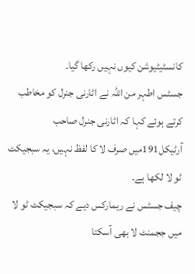کانسٹیٹیوشن کیوں نہیں رکھا گیا۔
جسٹس اطہر من اللہ نے اٹارنی جنرل کو مخاطب کرتے ہوئے کہا کہ اٹارنی جنرل صاحب آرٹیکل191میں صرف لا کا لفظ نہیں، یہ سبجیکٹ ٹو لا لکھا ہے۔
چیف جسٹس نے ریمارکس دیے کہ سبجیکٹ ٹو لا میں ججمنٹ لا بھی آسکتا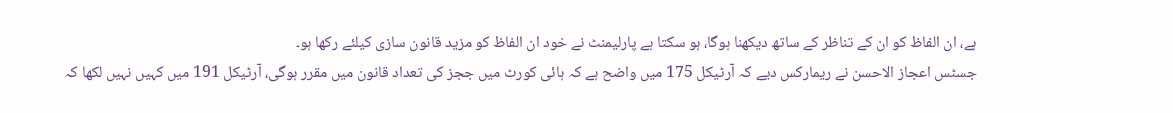ہے، ان الفاظ کو ان کے تناظر کے ساتھ دیکھنا ہوگا، ہو سکتا ہے پارلیمنٹ نے خود ان الفاظ کو مزید قانون سازی کیلئے رکھا ہو۔
جسٹس اعجاز الاحسن نے ریمارکس دیے کہ آرٹیکل 175 میں واضح ہے کہ ہائی کورٹ میں ججز کی تعداد قانون میں مقرر ہوگی، آرٹیکل 191 میں کہیں نہیں لکھا کہ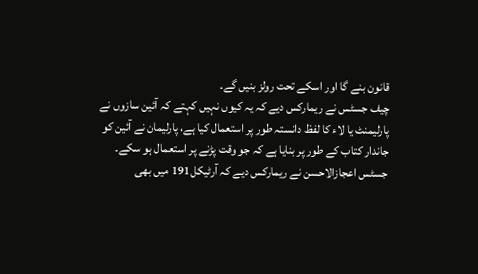قانون بنے گا اور اسکے تحت رولز بنیں گے۔
چیف جسٹس نے ریمارکس دیے کہ یہ کیوں نہیں کہتے کہ آئین سازوں نے پارلیمنٹ یا لاء کا لفظ دانستہ طور پر استعمال کیا ہے، پارلیمان نے آئین کو جاندار کتاب کے طور پر بنایا ہے کہ جو وقت پڑنے پر استعمال ہو سکے۔
جسٹس اعجازالاحسن نے ریمارکس دیے کہ آرٹیکل191 میں بھی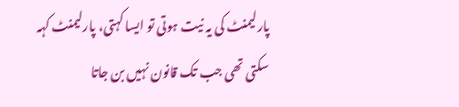پارلیمنٹ کی یہ نیت ہوتی تو ایسا کہتی، پارلیمنٹ کہہ سکتی تھی جب تک قانون نہیں بن جاتا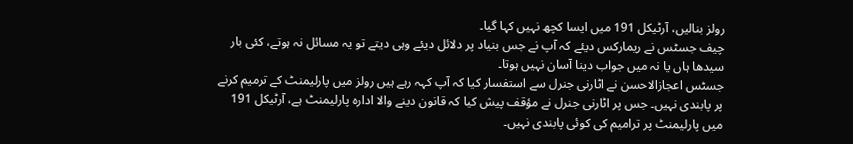رولز بنالیں، آرٹیکل 191 میں ایسا کچھ نہیں کہا گیا۔
چیف جسٹس نے ریمارکس دیئے کہ آپ نے جس بنیاد پر دلائل دیئے وہی دیتے تو یہ مسائل نہ ہوتے، کئی بار سیدھا ہاں یا نہ میں جواب دینا آسان نہیں ہوتا۔
جسٹس اعجازالاحسن نے اٹارنی جنرل سے استفسار کیا کہ آپ کہہ رہے ہیں رولز میں پارلیمنٹ کے ترمیم کرنے پر پابندی نہیں۔ جس پر اٹارنی جنرل نے مؤقف پیش کیا کہ قانون دینے والا ادارہ پارلیمنٹ ہے، آرٹیکل 191 میں پارلیمنٹ پر ترامیم کی کوئی پابندی نہیں۔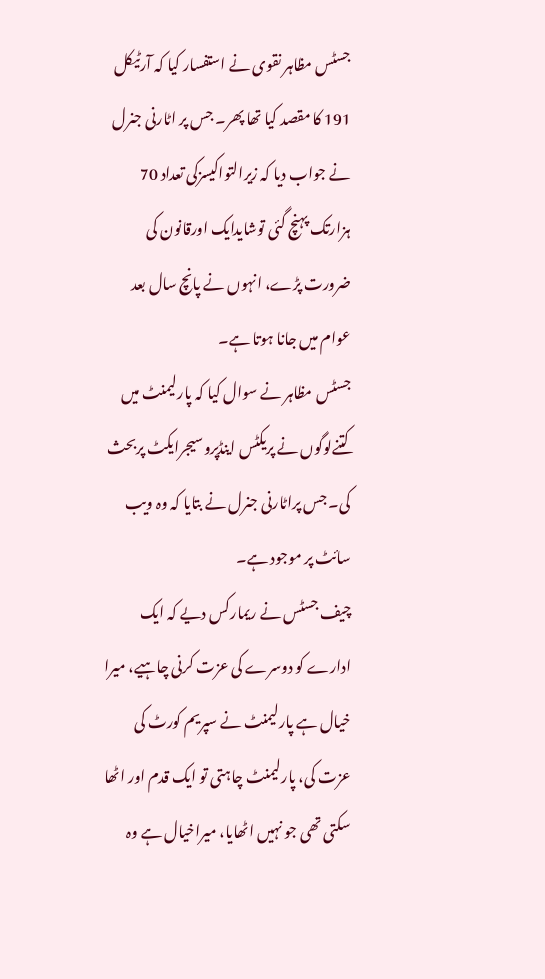جسٹس مظاہر نقوی نے استفسار کیا کہ آرٹیکل 191 کا مقصد کیا تھا پھر۔ جس پر اٹارنی جنرل نے جواب دیا کہ زیرالتواکیسزکی تعداد 70 ہزارتک پہنچ گئی توشایدایک اورقانون کی ضرورت پڑے، انہوں نے پانچ سال بعد عوام میں جانا ہوتا ہے۔
جسٹس مظاہر نے سوال کیا کہ پارلیمنٹ میں کتنےلوگوں نے پریکٹس اینڈپروسیجرایکٹ پربحث کی۔ جس پراٹارنی جنرل نے بتایا کہ وہ ویب سائٹ پر موجود ہے۔
چیف جسٹس نے ریمارکس دیے کہ ایک ادارے کو دوسرے کی عزت کرنی چاہیے، میرا خیال ہے پارلیمنٹ نے سپریم کورٹ کی عزت کی، پارلیمنٹ چاہتی تو ایک قدم اور اٹھا سکتی تھی جو نہیں اٹھایا، میراخیال ہے وہ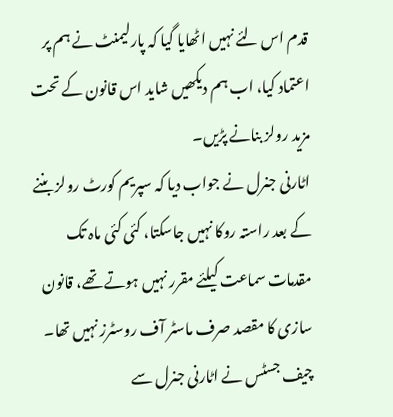قدم اس لئے نہیں اٹھایا گیا کہ پارلیمنٹ نے ہم پر اعتماد کیا، اب ہم دیکھیں شاید اس قانون کے تحت مزید رولز بنانے پڑیں۔
اٹارنی جنرل نے جواب دیا کہ سپریم کورٹ رولز بننے کے بعد راستہ روکا نہیں جاسکتا، کئی کئی ماہ تک مقدمات سماعت کیلئے مقرر نہیں ہوتے تھے، قانون سازی کا مقصد صرف ماسٹر آف روسٹرز نہیں تھا۔
چیف جسٹس نے اٹارنی جنرل سے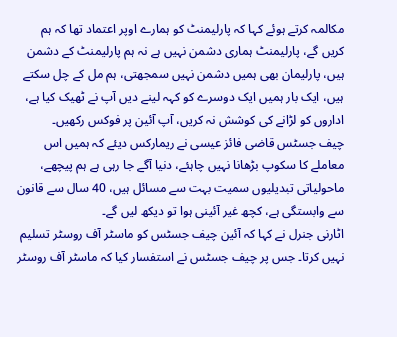مکالمہ کرتے ہوئے کہا کہ پارلیمنٹ کو ہمارے اوپر اعتماد تھا کہ ہم کریں گے، پارلیمنٹ ہماری دشمن نہیں ہے نہ ہم پارلیمنٹ کے دشمن ہیں، پارلیمان بھی ہمیں دشمن نہیں سمجھتی، ہم مل کے چل سکتے ہیں، ایک بار ہمیں ایک دوسرے کو کہہ لینے دیں آپ نے ٹھیک کیا ہے، اداروں کو لڑانے کی کوشش نہ کریں، آپ آئین پر فوکس رکھیں۔
چیف جسٹس قاضی فائز عیسی نے ریمارکس دیئے کہ ہمیں اس معاملے کا سکوپ بڑھانا نہیں چاہئے، دنیا آگے جا رہی ہے ہم پیچھے، ماحولیاتی تبدیلیوں سمیت بہت سے مسائل ہیں، 40 سال سے قانون سے وابستگی ہے، کچھ غیر آئینی ہوا تو دیکھ لیں گے۔
اٹارنی جنرل نے کہا کہ آئین چیف جسٹس کو ماسٹر آف روسٹر تسلیم نہیں کرتا۔ جس پر چیف جسٹس نے استفسار کیا کہ ماسٹر آف روسٹر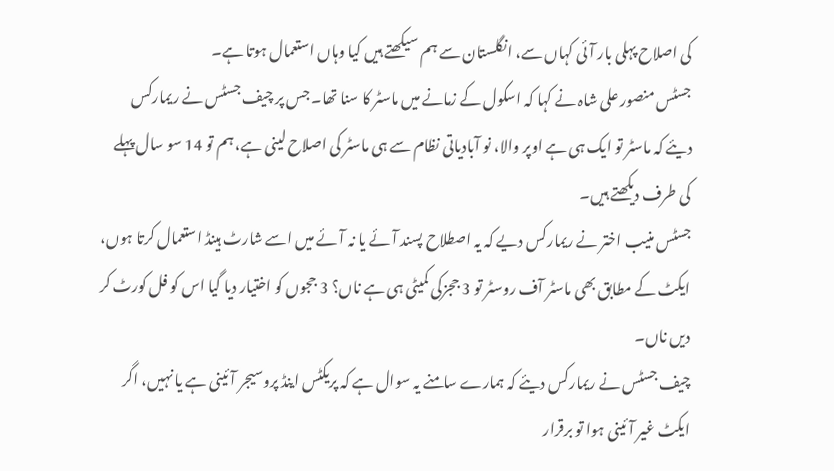کی اصلاح پہلی بار آئی کہاں سے، انگلستان سے ہم سیکھتے ہیں کیا وہاں استعمال ہوتا ہے۔
جسٹس منصور علی شاہ نے کہا کہ اسکول کے زمانے میں ماسٹر کا سنا تھا۔ جس پر چیف جسٹس نے ریمارکس دیئے کہ ماسٹر تو ایک ہی ہے اوپر والا، نو آبادیاتی نظام سے ہی ماسٹر کی اصلاح لینی ہے، ہم تو 14 سو سال پہلے کی طرف دیکھتے ہیں۔
جسٹس منیب اختر نے ریمارکس دیے کہ یہ اصطلاح پسند آئے یا نہ آئے میں اسے شارٹ ہینڈ استعمال کرتا ہوں، ایکٹ کے مطابق بھی ماسٹر آف روسٹر تو 3 ججزکی کمیٹی ہی ہے ناں؟ 3 ججوں کو اختیار دیا گیا اس کو فل کورٹ کر دیں ناں۔
چیف جسٹس نے ریمارکس دیئے کہ ہمارے سامنے یہ سوال ہے کہ پریکٹس اینڈ پروسیجر آئینی ہے یا نہیں، اگر ایکٹ غیر آئینی ہوا تو برقرار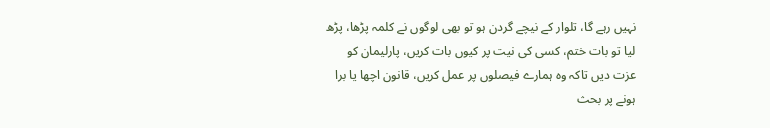نہیں رہے گا، تلوار کے نیچے گردن ہو تو بھی لوگوں نے کلمہ پڑھا، پڑھ لیا تو بات ختم، کسی کی نیت پر کیوں بات کریں، پارلیمان کو عزت دیں تاکہ وہ ہمارے فیصلوں پر عمل کریں، قانون اچھا یا برا ہونے پر بحث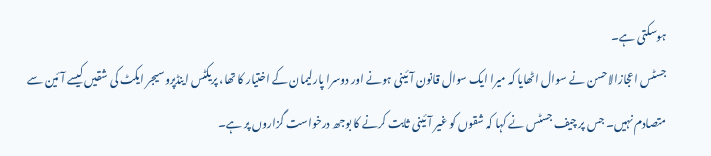ہوسکتی ہے۔
جسٹس اعجازالاحسن نے سوال اٹھایا کہ میرا ایک سوال قانون آئینی ہونے اور دوسرا پارلیمان کے اختیار کا تھا، پریکٹس اینڈپروسیجر ایکٹ کی شقیں کیسے آئین سے متصادم نہیں۔ جس پر چیف جسٹس نے کہا کہ شقوں کو غیر آئینی ثابت کرنے کا بوجھ درخواست گزاروں پر ہے۔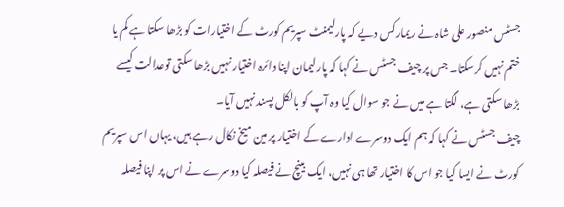جسٹس منصور علی شاہ نے ریمارکس دیے کہ پارلیمنٹ سپریم کورٹ کے اختیارات کو بڑھا سکتا ہے کم یا ختم نہیں کرسکتا۔ جس پر چیف جسٹس نے کہا کہ پارلیمان اپنا دائرہ اختیار نہیں بڑھا سکتی توعدالت کیسے بڑھا سکتی ہے، لگتا ہے میں نے جو سوال کیا وہ آپ کو بالکل پسند نہیں آیا۔
چیف جسٹس نے کہا کہ ہم ایک دوسرے ادارے کے اختیار پر مین میخ نکال رہے ہیں، یہاں اس سپریم کورٹ نے ایسا کیا جو اس کا اختیار تھا ہی نہیں، ایک بینچ نے فیصلہ کیا دوسرے نے اس پر اپنا فیصلہ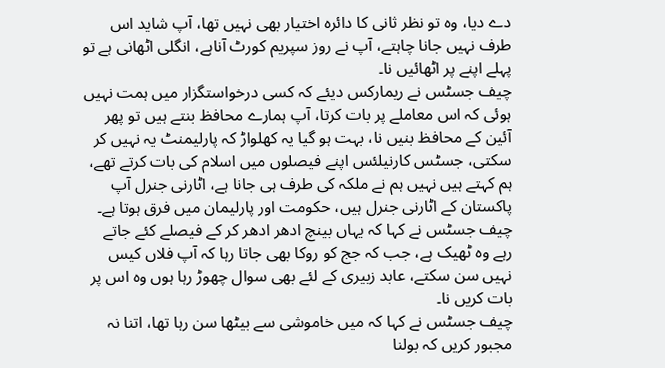دے دیا، وہ تو نظر ثانی کا دائرہ اختیار بھی نہیں تھا، آپ شاید اس طرف نہیں جانا چاہتے، آپ نے روز سپریم کورٹ آناہے، انگلی اٹھانی ہے تو پہلے اپنے پر اٹھائیں نا۔
چیف جسٹس نے ریمارکس دیئے کہ کسی درخواستگزار میں ہمت نہیں ہوئی کہ اس معاملے پر بات کرتا، آپ ہمارے محافظ بنتے ہیں تو پھر آئین کے محافظ بنیں نا، بہت ہو گیا یہ کھلواڑ کہ پارلیمنٹ یہ نہیں کر سکتی، جسٹس کارنیلئس اپنے فیصلوں میں اسلام کی بات کرتے تھے، ہم کہتے ہیں نہیں ہم نے ملکہ کی طرف ہی جانا ہے، اٹارنی جنرل آپ پاکستان کے اٹارنی جنرل ہیں، حکومت اور پارلیمان میں فرق ہوتا ہے۔
چیف جسٹس نے کہا کہ یہاں بینچ ادھر ادھر کر کے فیصلے کئے جاتے رہے وہ ٹھیک ہے، جب کہ جج کو روکا بھی جاتا رہا کہ آپ فلاں کیس نہیں سن سکتے، عابد زبیری کے لئے بھی سوال چھوڑ رہا ہوں وہ اس پر بات کریں نا۔
چیف جسٹس نے کہا کہ میں خاموشی سے بیٹھا سن رہا تھا، اتنا نہ مجبور کریں کہ بولنا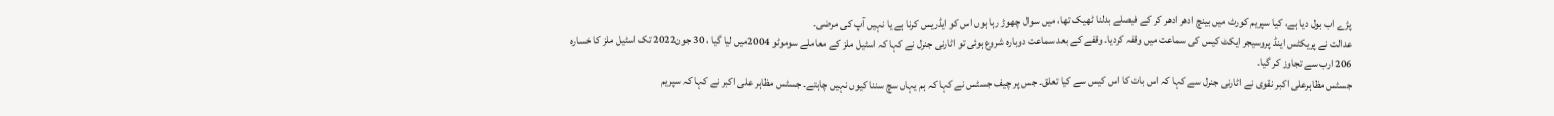پڑے اب بول دیا ہے، کیا سپریم کورٹ میں بینچ ادھر ادھر کر کے فیصلے بدلنا ٹھیک تھا، میں سوال چھوڑ رہا ہوں اس کو ایڈریس کرنا ہے یا نہیں آپ کی مرضی۔
عدالت نے پریکٹس اینڈ پروسیجر ایکٹ کیس کی سماعت میں وقفہ کردیا۔ وقفے کے بعد سماعت دوبارہ شروع ہوئی تو اٹارنی جنرل نے کہا کہ اسٹیل ملز کے معاملے سوموٹو 2004میں لیا گیا ، 30 جون2022 تک اسٹیل ملز کا خسارہ 206 ارب سے تجاوز کر گیا۔
جسٹس مظاہرعلی اکبر نقوی نے اٹارنی جنرل سے کہا کہ اس بات کا اس کیس سے کیا تعلق۔ جس پر چیف جسٹس نے کہا کہ ہم یہاں سچ سننا کیوں نہیں چاہتے۔ جسٹس مظاہر علی اکبر نے کہا کہ سپریم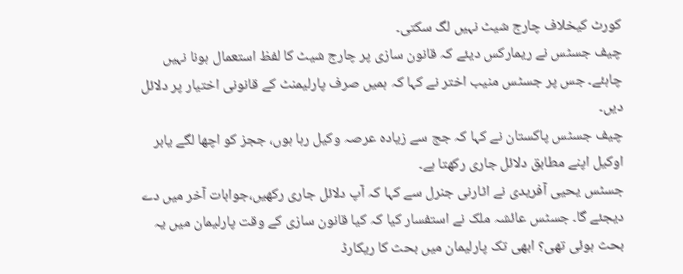کورٹ کیخلاف چارج شیٹ نہیں لگ سکتی۔
چیف جسٹس نے ریمارکس دیئے کہ قانون سازی پر چارج شیٹ کا لفظ استعمال ہونا نہیں چاہئے۔ جس پر جسٹس منیب اختر نے کہا کہ ہمیں صرف پارلیمنٹ کے قانونی اختیار پر دلائل دیں۔
چیف جسٹس پاکستان نے کہا کہ جج سے زیادہ عرصہ وکیل رہا ہوں، ججز کو اچھا لگے یابر اوکیل اپنے مطابق دلائل جاری رکھتا ہے۔
جسٹس یحیی آفریدی نے اٹارنی جنرل سے کہا کہ آپ دلائل جاری رکھیں،جوابات آخر میں دے دیجئے گا۔ جسٹس عائشہ ملک نے استفسار کیا کہ کیا قانون سازی کے وقت پارلیمان میں یہ بحث ہوئی تھی؟ ابھی تک پارلیمان میں بحث کا ریکارڈ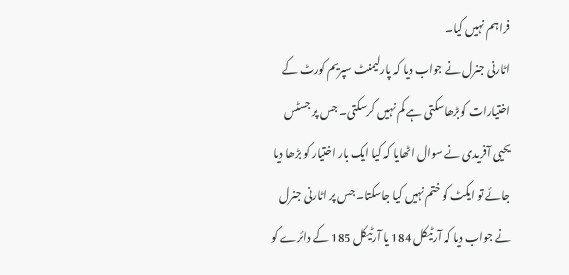فراہم نہیں کیا۔
اٹارنی جنرل نے جواب دیا کہ پارلیمنٹ سپریم کورٹ کے اختیارات کوبڑھاسکتی ہے کم نہیں کرسکتی۔ جس پر جسٹس یحیی آفریدی نے سوال اٹھایا کہ کیا ایک بار اختیار کو بڑھا دیا جائے تو ایکٹ کو ختم نہیں کیا جاسکتا۔ جس پر اٹارنی جنرل نے جواب دیا کہ آرٹیکل 184 یا آرٹیکل 185 کے دائرے کو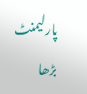پارلیمنٹ بڑھا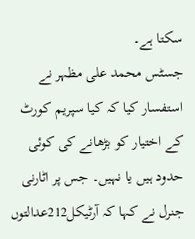سکتا ہے۔
جسٹس محمد علی مظہر نے استفسار کیا کہ کیا سپریم کورٹ کے اختیار کو بڑھانے کی کوئی حدود ہیں یا نہیں۔ جس پر اٹارنی جنرل نے کہا کہ آرٹیکل212عدالتوں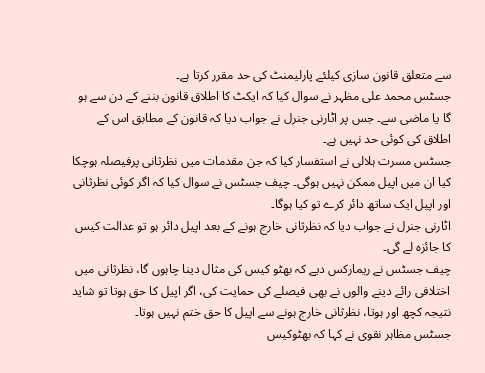سے متعلق قانون سازی کیلئے پارلیمنٹ کی حد مقرر کرتا ہے۔
جسٹس محمد علی مظہر نے سوال کیا کہ ایکٹ کا اطلاق قانون بننے کے دن سے ہو گا یا ماضی سے۔ جس پر اٹارنی جنرل نے جواب دیا کہ قانون کے مطابق اس کے اطلاق کی کوئی حد نہیں ہے۔
جسٹس مسرت ہلالی نے استفسار کیا کہ جن مقدمات میں نظرثانی پرفیصلہ ہوچکا کیا ان میں اپیل ممکن نہیں ہوگی۔ چیف جسٹس نے سوال کیا کہ اگر کوئی نظرثانی اور اپیل ایک ساتھ دائر کرے تو کیا ہوگا۔
اٹارنی جنرل نے جواب دیا کہ نظرثانی خارج ہونے کے بعد اپیل دائر ہو تو عدالت کیس کا جائزہ لے گی۔
چیف جسٹس نے ریمارکس دیے کہ بھٹو کیس کی مثال دینا چاہوں گا، نظرثانی میں اختلافی رائے دینے والوں نے بھی فیصلے کی حمایت کی، اگر اپیل کا حق ہوتا تو شاید نتیجہ کچھ اور ہوتا، نظرثانی خارج ہونے سے اپیل کا حق ختم نہیں ہوتا۔
جسٹس مظاہر نقوی نے کہا کہ بھٹوکیس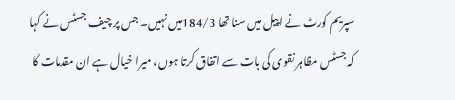سپریم کورٹ نے اپیل میں سنا تھا 184/3میں نہیں۔ جس پر چیف جسٹس نے کہا کہ جسٹس مظاہر نقوی کی بات سے اتفاق کرتا ہوں، میرا خیال ہے ان مقدمات کا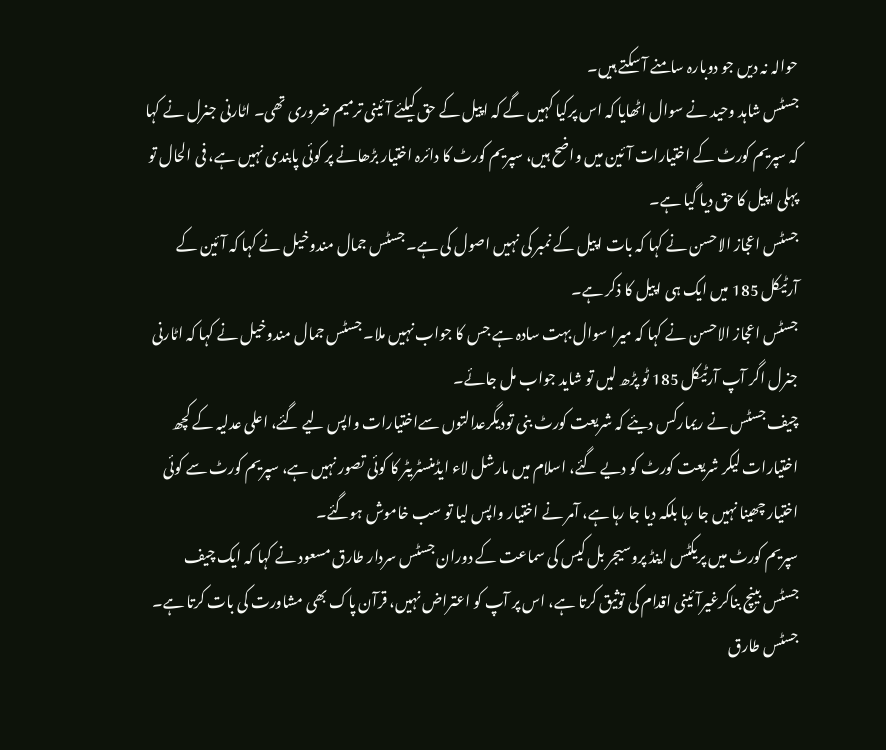حوالہ نہ دیں جو دوبارہ سامنے آ سکتے ہیں۔
جسٹس شاہد وحید نے سوال اٹھایا کہ اس پرکیا کہیں گے کہ اپیل کے حق کیلئے آئینی ترمیم ضروری تھی۔ اٹارنی جنرل نے کہا کہ سپریم کورٹ کے اختیارات آئین میں واضح ہیں، سپریم کورٹ کا دائرہ اختیار بڑھانے پر کوئی پابندی نہیں ہے، فی الحال تو پہلی اپیل کا حق دیا گیا ہے۔
جسٹس اعجاز الاحسن نے کہا کہ بات اپیل کے نمبر کی نہیں اصول کی ہے۔ جسٹس جمال مندوخیل نے کہا کہ آئین کے آرٹیکل 185 میں ایک ہی اپیل کا ذکر ہے۔
جسٹس اعجاز الاحسن نے کہا کہ میرا سوال بہت سادہ ہے جس کا جواب نہیں ملا۔ جسٹس جمال مندوخیل نے کہا کہ اٹارنی جنرل اگر آپ آرٹیکل 185 ٹو پڑھ لیں تو شاید جواب مل جائے۔
چیف جسٹس نے ریمارکس دیئے کہ شریعت کورٹ بنی تودیگرعدالتوں سےاختیارات واپس لیے گئے، اعلی عدلیہ کے کچھ اختیارات لیکر شریعت کورٹ کو دیے گئے، اسلام میں مارشل لاء ایڈمنسٹریٹر کا کوئی تصور نہیں ہے، سپریم کورٹ سے کوئی اختیار چھینا نہیں جا رہا بلکہ دیا جا رہا ہے، آمر نے اختیار واپس لیا تو سب خاموش ہوگئے۔
سپریم کورٹ میں پریکٹس اینڈ پروسیجر بل کیس کی سماعت کے دوران جسٹس سردار طارق مسعود نے کہا کہ ایک چیف جسٹس بینچ بناکرغیرآئینی اقدام کی توثیق کرتا ہے، اس پر آپ کو اعتراض نہیں، قرآن پاک بھی مشاورت کی بات کرتا ہے۔
جسٹس طارق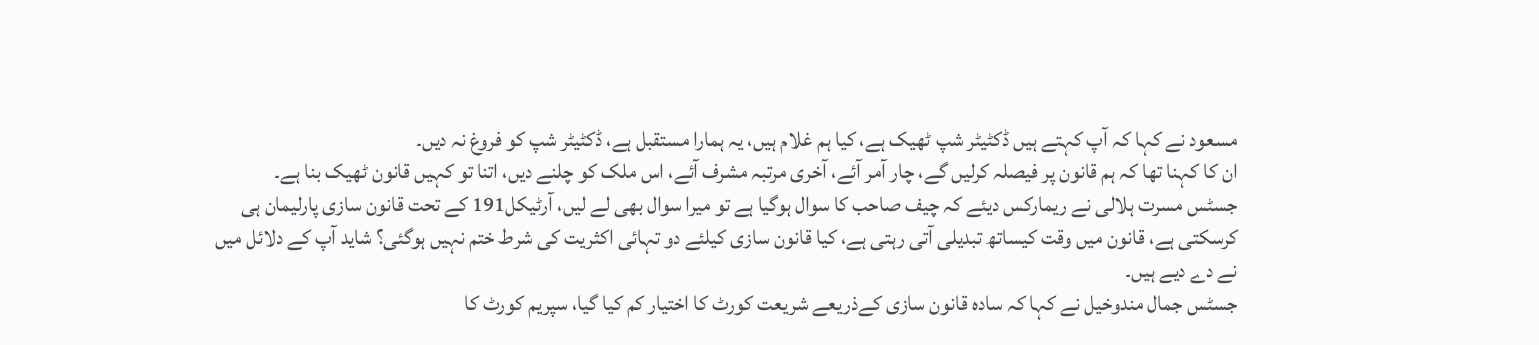مسعود نے کہا کہ آپ کہتے ہیں ڈکٹیٹر شپ ٹھیک ہے، کیا ہم غلام ہیں، یہ ہمارا مستقبل ہے، ڈکٹیٹر شپ کو فروغ نہ دیں۔
ان کا کہنا تھا کہ ہم قانون پر فیصلہ کرلیں گے، چار آمر آئے، آخری مرتبہ مشرف آئے، اس ملک کو چلنے دیں، اتنا تو کہیں قانون ٹھیک بنا ہے۔
جسٹس مسرت ہلالی نے ریمارکس دیئے کہ چیف صاحب کا سوال ہوگیا ہے تو میرا سوال بھی لے لیں، آرٹیکل191 کے تحت قانون سازی پارلیمان ہی کرسکتی ہے، قانون میں وقت کیساتھ تبدیلی آتی رہتی ہے، کیا قانون سازی کیلئے دو تہائی اکثریت کی شرط ختم نہیں ہوگئی؟ شاید آپ کے دلائل میں نے دے دیے ہیں۔
جسٹس جمال مندوخیل نے کہا کہ سادہ قانون سازی کےذریعے شریعت کورٹ کا اختیار کم کیا گیا، سپریم کورٹ کا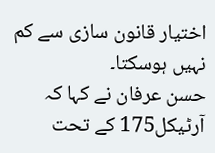اختیار قانون سازی سے کم نہیں ہوسکتا۔
حسن عرفان نے کہا کہ آرٹیکل175 کے تحت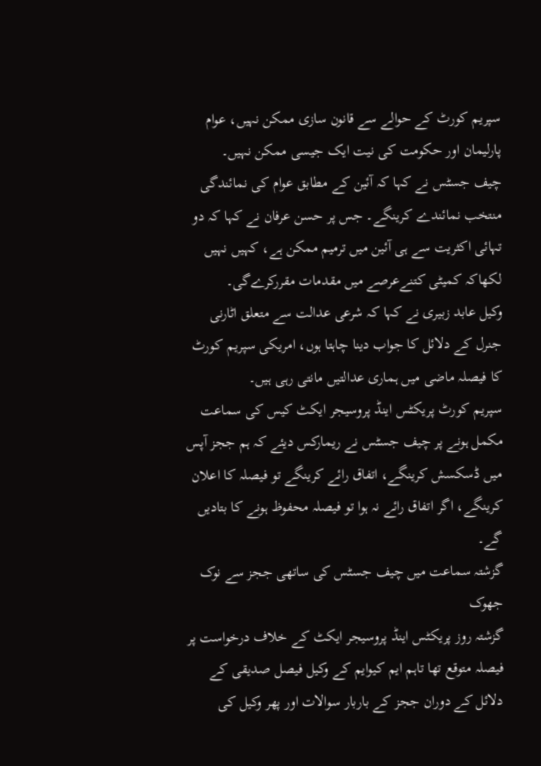سپریم کورٹ کے حوالے سے قانون سازی ممکن نہیں، عوام پارلیمان اور حکومت کی نیت ایک جیسی ممکن نہیں۔
چیف جسٹس نے کہا کہ آئین کے مطابق عوام کی نمائندگی منتخب نمائندے کرینگے۔ جس پر حسن عرفان نے کہا کہ دو تہائی اکثریت سے ہی آئین میں ترمیم ممکن ہے، کہیں نہیں لکھاکہ کمیٹی کتنےعرصے میں مقدمات مقررکرےگی۔
وکیل عابد زبیری نے کہا کہ شرعی عدالت سے متعلق اٹارنی جنرل کے دلائل کا جواب دینا چاہتا ہوں، امریکی سپریم کورٹ کا فیصلہ ماضی میں ہماری عدالتیں مانتی رہی ہیں۔
سپریم کورٹ پریکٹس اینڈ پروسیجر ایکٹ کیس کی سماعت مکمل ہونے پر چیف جسٹس نے ریمارکس دیئے کہ ہم ججز آپس میں ڈسکسش کرینگے، اتفاق رائے کرینگے تو فیصلہ کا اعلان کرینگے، اگر اتفاق رائے نہ ہوا تو فیصلہ محفوظ ہونے کا بتادیں گے۔
گزشتہ سماعت میں چیف جسٹس کی ساتھی ججز سے نوک جھوک
گزشتہ روز پریکٹس اینڈ پروسیجر ایکٹ کے خلاف درخواست پر فیصلہ متوقع تھا تاہم ایم کیوایم کے وکیل فیصل صدیقی کے دلائل کے دوران ججز کے باربار سوالات اور پھر وکیل کی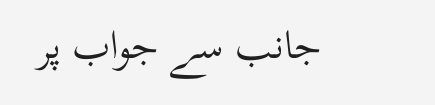جانب سے جواب پر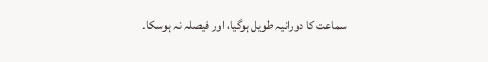سماعت کا دورانیہ طویل ہوگیا، اور فیصلہ نہ ہوسکا۔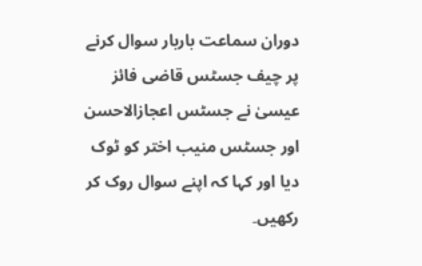دوران سماعت باربار سوال کرنے پر چیف جسٹس قاضی فائز عیسیٰ نے جسٹس اعجازالاحسن اور جسٹس منیب اختر کو ٹوک دیا اور کہا کہ اپنے سوال روک کر رکھیں۔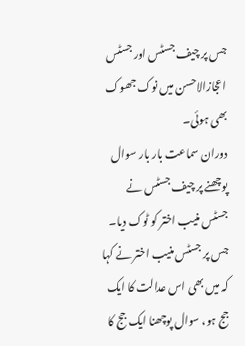جس پر چیف جسٹس اور جسٹس اعجازالاحسن میں نوک جھوک بھی ہوئی۔
دوران سماعت بار بار سوال پوچھنے پر چیف جسٹس نے جسٹس منیب اختر کو ٹوک دیا۔ جس پر جسٹس منیب اختر نے کہا کہ میں بھی اس عدالت کا ایک جج ہو، سوال پوچھنا ایک جج کا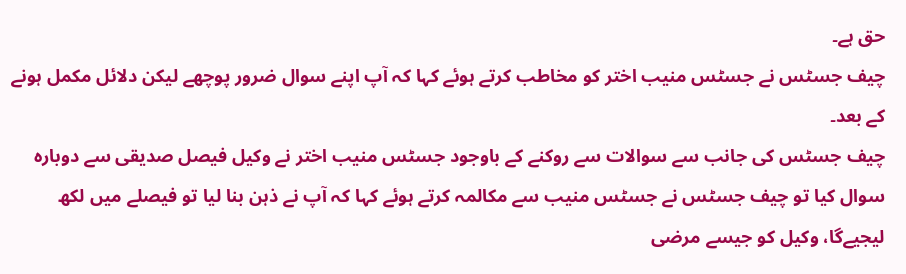حق ہے۔
چیف جسٹس نے جسٹس منیب اختر کو مخاطب کرتے ہوئے کہا کہ آپ اپنے سوال ضرور پوچھے لیکن دلائل مکمل ہونے کے بعد۔
چیف جسٹس کی جانب سے سوالات سے روکنے کے باوجود جسٹس منیب اختر نے وکیل فیصل صدیقی سے دوبارہ سوال کیا تو چیف جسٹس نے جسٹس منیب سے مکالمہ کرتے ہوئے کہا کہ آپ نے ذہن بنا لیا تو فیصلے میں لکھ لیجیےگا، وکیل کو جیسے مرضی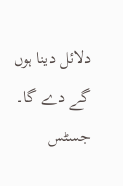دلائل دینا ہوں گے دے گا۔
جسٹس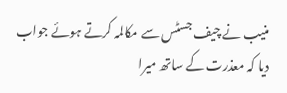منیب نے چیف جسٹس سے مکالمہ کرتے ہوئے جواب دیا کہ معذرت کے ساتھ میرا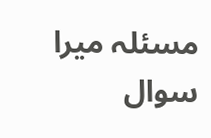مسئلہ میرا سوال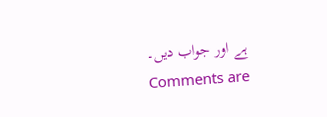ہے اور جواب دیں۔
Comments are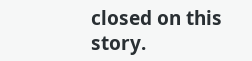closed on this story.